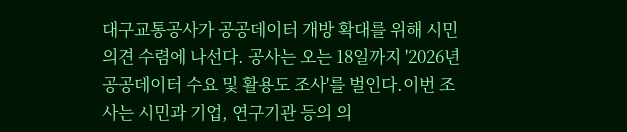대구교통공사가 공공데이터 개방 확대를 위해 시민 의견 수렴에 나선다. 공사는 오는 18일까지 '2026년 공공데이터 수요 및 활용도 조사'를 벌인다.이번 조사는 시민과 기업, 연구기관 등의 의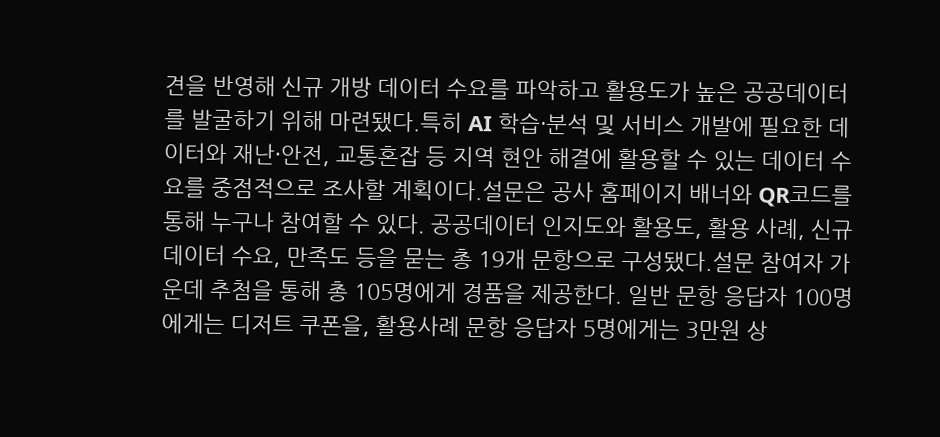견을 반영해 신규 개방 데이터 수요를 파악하고 활용도가 높은 공공데이터를 발굴하기 위해 마련됐다.특히 AI 학습·분석 및 서비스 개발에 필요한 데이터와 재난·안전, 교통혼잡 등 지역 현안 해결에 활용할 수 있는 데이터 수요를 중점적으로 조사할 계획이다.설문은 공사 홈페이지 배너와 QR코드를 통해 누구나 참여할 수 있다. 공공데이터 인지도와 활용도, 활용 사례, 신규 데이터 수요, 만족도 등을 묻는 총 19개 문항으로 구성됐다.설문 참여자 가운데 추첨을 통해 총 105명에게 경품을 제공한다. 일반 문항 응답자 100명에게는 디저트 쿠폰을, 활용사례 문항 응답자 5명에게는 3만원 상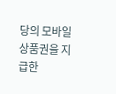당의 모바일 상품권을 지급한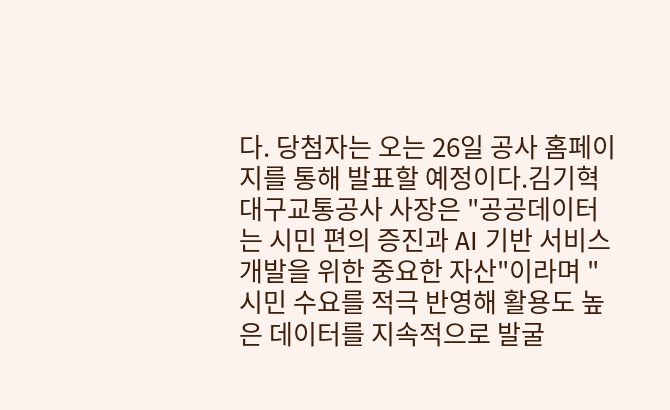다. 당첨자는 오는 26일 공사 홈페이지를 통해 발표할 예정이다.김기혁 대구교통공사 사장은 "공공데이터는 시민 편의 증진과 AI 기반 서비스 개발을 위한 중요한 자산"이라며 "시민 수요를 적극 반영해 활용도 높은 데이터를 지속적으로 발굴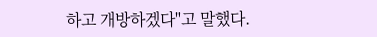하고 개방하겠다"고 말했다.